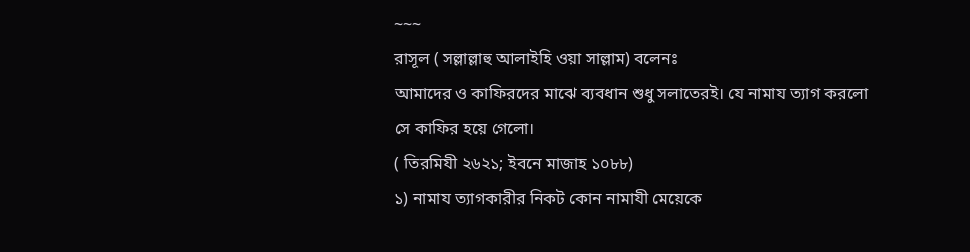~~~
রাসূল ( সল্লাল্লাহু আলাইহি ওয়া সাল্লাম) বলেনঃ
আমাদের ও কাফিরদের মাঝে ব্যবধান শুধু সলাতেরই। যে নামায ত্যাগ করলো সে কাফির হয়ে গেলো।
( তিরমিযী ২৬২১; ইবনে মাজাহ ১০৮৮)
১) নামায ত্যাগকারীর নিকট কোন নামাযী মেয়েকে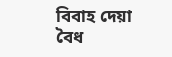বিবাহ দেয়া বৈধ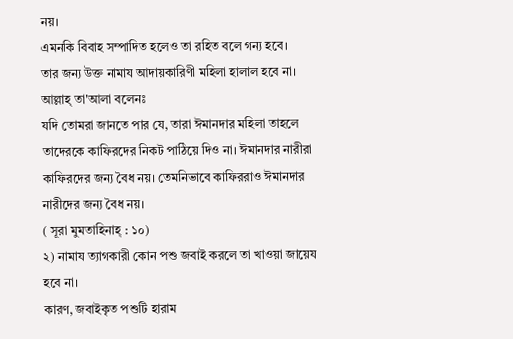নয়।
এমনকি বিবাহ সম্পাদিত হলেও তা রহিত বলে গন্য হবে।
তার জন্য উক্ত নামায আদায়কারিণী মহিলা হালাল হবে না।
আল্লাহ্ তা'আলা বলেনঃ
যদি তোমরা জানতে পার যে, তারা ঈমানদার মহিলা তাহলে তাদেরকে কাফিরদের নিকট পাঠিয়ে দিও না। ঈমানদার নারীরা কাফিরদের জন্য বৈধ নয়। তেমনিভাবে কাফিররাও ঈমানদার নারীদের জন্য বৈধ নয়।
( সূরা মুমতাহিনাহ্ : ১০)
২) নামায ত্যাগকারী কোন পশু জবাই করলে তা খাওয়া জায়েয হবে না।
কারণ, জবাইকৃত পশুটি হারাম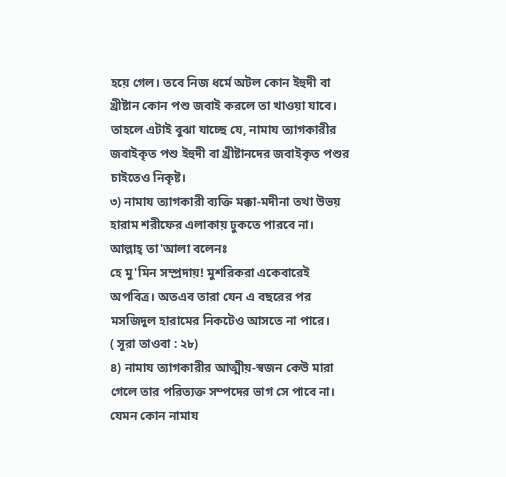হয়ে গেল। তবে নিজ ধর্মে অটল কোন ইহুদী বা খ্রীষ্টান কোন পশু জবাই করলে তা খাওয়া যাবে। তাহলে এটাই বুঝা যাচ্ছে যে, নামায ত্যাগকারীর জবাইকৃত পশু ইহুদী বা খ্রীষ্টানদের জবাইকৃত পশুর চাইতেও নিকৃষ্ট।
৩) নামায ত্যাগকারী ব্যক্তি মক্কা-মদীনা তথা উভয় হারাম শরীফের এলাকায় ঢুকতে পারবে না।
আল্লাহ্ তা'আলা বলেনঃ
হে মু'মিন সম্প্রদায়! মুশরিকরা একেবারেই অপবিত্র। অতএব তারা যেন এ বছরের পর মসজিদুল হারামের নিকটেও আসতে না পারে।
( সূরা তাওবা : ২৮)
৪) নামায ত্যাগকারীর আত্মীয়-স্বজন কেউ মারা গেলে তার পরিত্যক্ত সম্পদের ভাগ সে পাবে না।
যেমন কোন নামায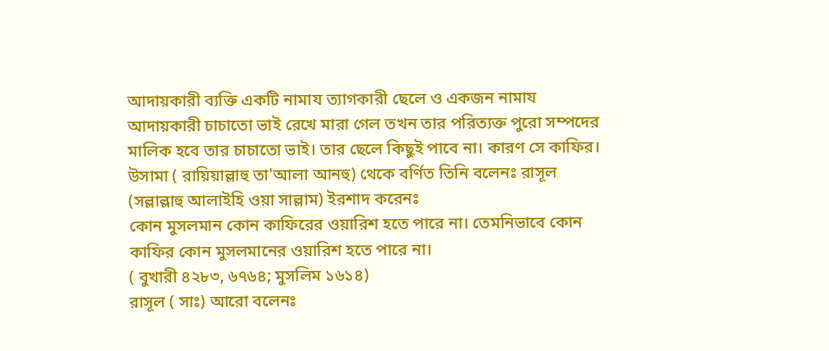আদায়কারী ব্যক্তি একটি নামায ত্যাগকারী ছেলে ও একজন নামায আদায়কারী চাচাতো ভাই রেখে মারা গেল তখন তার পরিত্যক্ত পুরো সম্পদের মালিক হবে তার চাচাতো ভাই। তার ছেলে কিছুই পাবে না। কারণ সে কাফির।
উসামা ( রায়িয়াল্লাহু তা'আলা আনহু) থেকে বর্ণিত তিনি বলেনঃ রাসূল (সল্লাল্লাহু আলাইহি ওয়া সাল্লাম) ইরশাদ করেনঃ
কোন মুসলমান কোন কাফিরের ওয়ারিশ হতে পারে না। তেমনিভাবে কোন কাফির কোন মুসলমানের ওয়ারিশ হতে পারে না।
( বুখারী ৪২৮৩, ৬৭৬৪; মুসলিম ১৬১৪)
রাসূল ( সাঃ) আরো বলেনঃ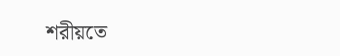শরীয়তে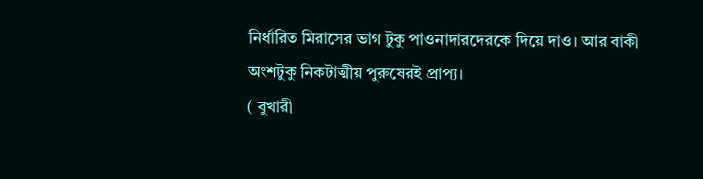নির্ধারিত মিরাসের ভাগ টুকু পাওনাদারদেরকে দিয়ে দাও। আর বাকী অংশটুকু নিকটাত্মীয় পুরুষেরই প্রাপ্য।
( বুখারী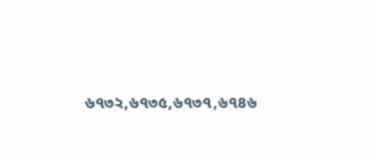৬৭৩২,৬৭৩৫,৬৭৩৭,৬৭৪৬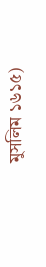মুসলিম ১৬১৫)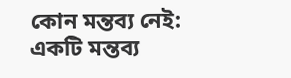কোন মন্তব্য নেই:
একটি মন্তব্য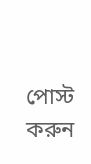পোস্ট করুন